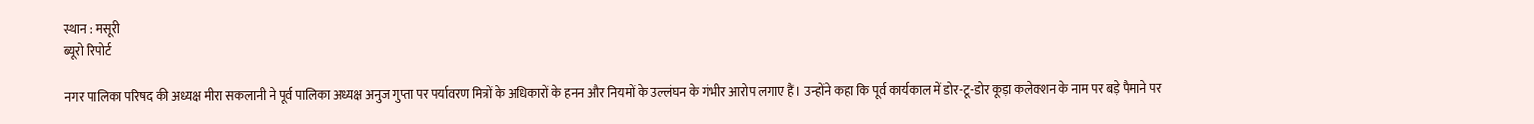स्थान : मसूरी
ब्यूरो रिपोर्ट

नगर पालिका परिषद की अध्यक्ष मीरा सकलानी ने पूर्व पालिका अध्यक्ष अनुज गुप्ता पर पर्यावरण मित्रों के अधिकारों के हनन और नियमों के उल्लंघन के गंभीर आरोप लगाए हैं। उन्होंने कहा कि पूर्व कार्यकाल में डोर-टू-डोर कूड़ा कलेक्शन के नाम पर बड़े पैमाने पर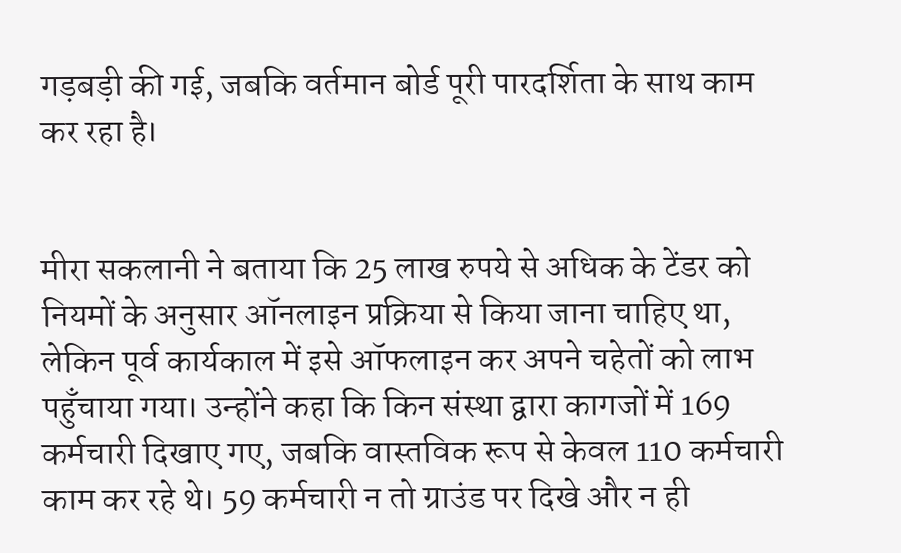गड़बड़ी की गई, जबकि वर्तमान बोर्ड पूरी पारदर्शिता के साथ काम कर रहा है।


मीरा सकलानी ने बताया कि 25 लाख रुपये से अधिक के टेंडर को नियमों के अनुसार ऑनलाइन प्रक्रिया से किया जाना चाहिए था, लेकिन पूर्व कार्यकाल में इसे ऑफलाइन कर अपने चहेतों को लाभ पहुँचाया गया। उन्होंने कहा कि किन संस्था द्वारा कागजों में 169 कर्मचारी दिखाए गए, जबकि वास्तविक रूप से केवल 110 कर्मचारी काम कर रहे थे। 59 कर्मचारी न तो ग्राउंड पर दिखे और न ही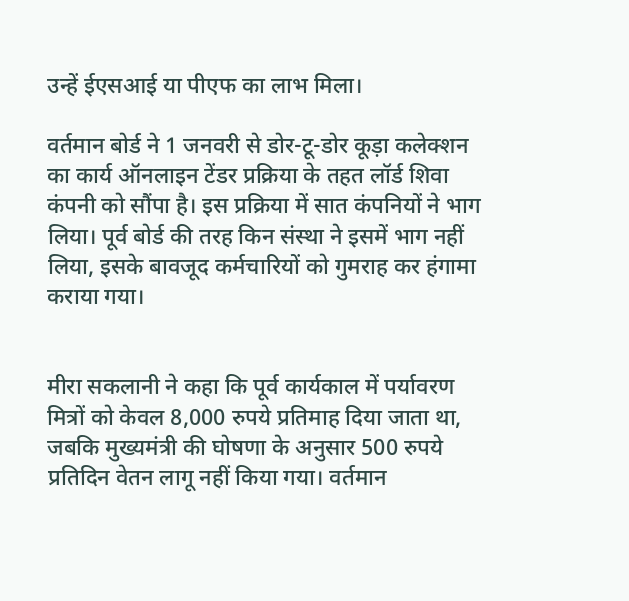उन्हें ईएसआई या पीएफ का लाभ मिला।

वर्तमान बोर्ड ने 1 जनवरी से डोर-टू-डोर कूड़ा कलेक्शन का कार्य ऑनलाइन टेंडर प्रक्रिया के तहत लॉर्ड शिवा कंपनी को सौंपा है। इस प्रक्रिया में सात कंपनियों ने भाग लिया। पूर्व बोर्ड की तरह किन संस्था ने इसमें भाग नहीं लिया, इसके बावजूद कर्मचारियों को गुमराह कर हंगामा कराया गया।


मीरा सकलानी ने कहा कि पूर्व कार्यकाल में पर्यावरण मित्रों को केवल 8,000 रुपये प्रतिमाह दिया जाता था, जबकि मुख्यमंत्री की घोषणा के अनुसार 500 रुपये प्रतिदिन वेतन लागू नहीं किया गया। वर्तमान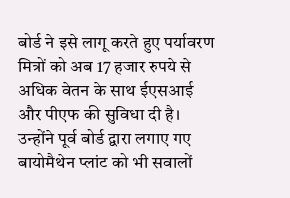बोर्ड ने इसे लागू करते हुए पर्यावरण मित्रों को अब 17 हजार रुपये से अधिक वेतन के साथ ईएसआई और पीएफ की सुविधा दी है।
उन्होंने पूर्व बोर्ड द्वारा लगाए गए बायोमैथेन प्लांट को भी सवालों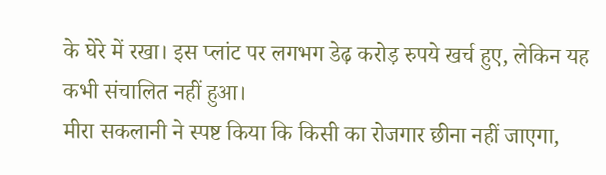के घेरे में रखा। इस प्लांट पर लगभग डेढ़ करोड़ रुपये खर्च हुए, लेकिन यह कभी संचालित नहीं हुआ।
मीरा सकलानी ने स्पष्ट किया कि किसी का रोजगार छीना नहीं जाएगा,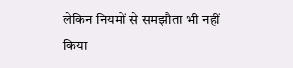लेकिन नियमों से समझौता भी नहीं किया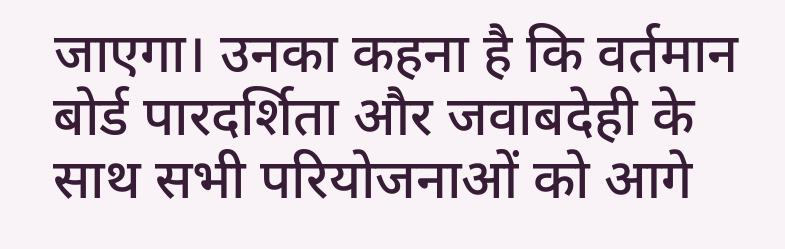जाएगा। उनका कहना है कि वर्तमान बोर्ड पारदर्शिता और जवाबदेही के साथ सभी परियोजनाओं को आगे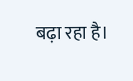बढ़ा रहा है।